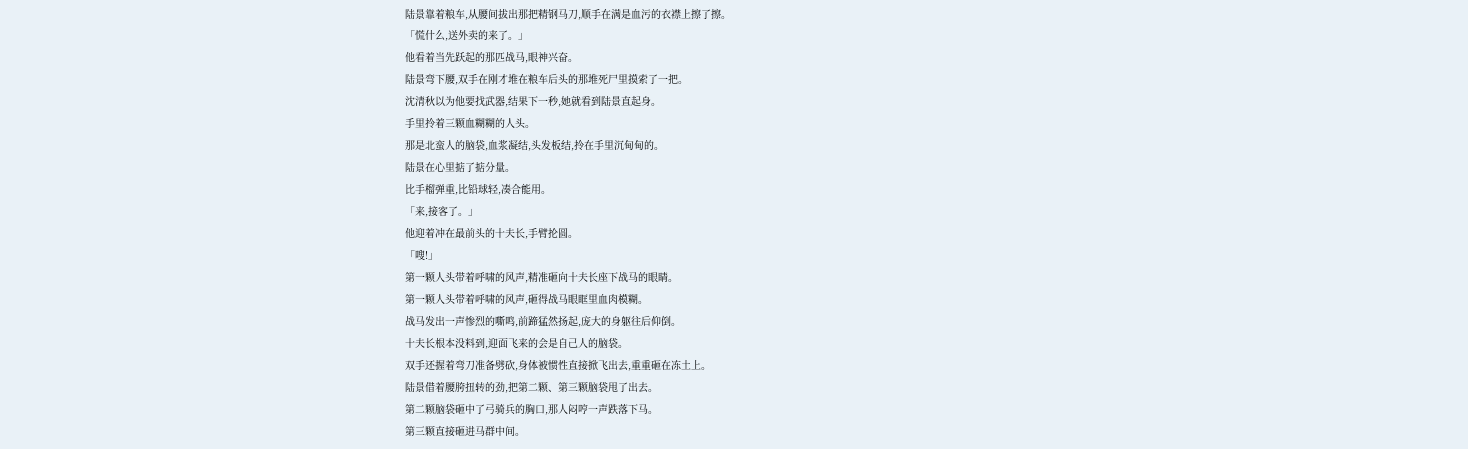陆景靠着粮车,从腰间拔出那把精钢马刀,顺手在满是血污的衣襟上擦了擦。
「慌什么,送外卖的来了。」
他看着当先跃起的那匹战马,眼神兴奋。
陆景弯下腰,双手在刚才堆在粮车后头的那堆死尸里摸索了一把。
沈清秋以为他要找武器,结果下一秒,她就看到陆景直起身。
手里拎着三颗血糊糊的人头。
那是北蛮人的脑袋,血浆凝结,头发板结,拎在手里沉甸甸的。
陆景在心里掂了掂分量。
比手榴弹重,比铅球轻,凑合能用。
「来,接客了。」
他迎着冲在最前头的十夫长,手臂抡圆。
「嗖!」
第一颗人头带着呼啸的风声,精准砸向十夫长座下战马的眼睛。
第一颗人头带着呼啸的风声,砸得战马眼眶里血肉模糊。
战马发出一声惨烈的嘶鸣,前蹄猛然扬起,庞大的身躯往后仰倒。
十夫长根本没料到,迎面飞来的会是自己人的脑袋。
双手还握着弯刀准备劈砍,身体被惯性直接掀飞出去,重重砸在冻土上。
陆景借着腰胯扭转的劲,把第二颗、第三颗脑袋甩了出去。
第二颗脑袋砸中了弓骑兵的胸口,那人闷哼一声跌落下马。
第三颗直接砸进马群中间。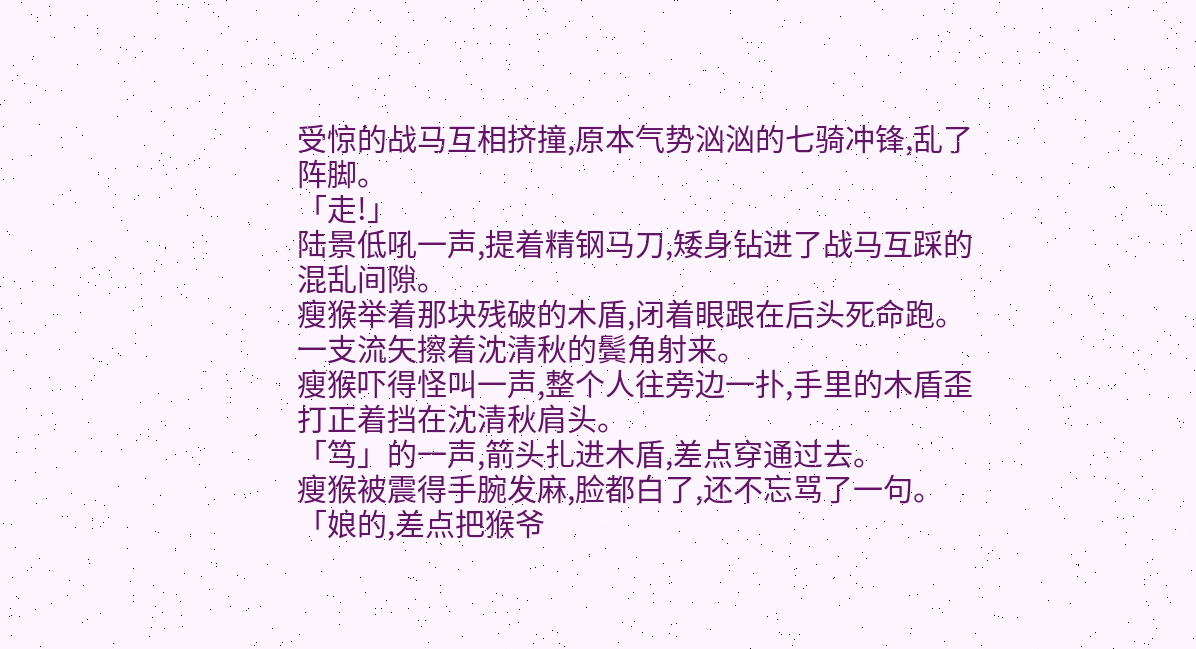受惊的战马互相挤撞,原本气势汹汹的七骑冲锋,乱了阵脚。
「走!」
陆景低吼一声,提着精钢马刀,矮身钻进了战马互踩的混乱间隙。
瘦猴举着那块残破的木盾,闭着眼跟在后头死命跑。
一支流矢擦着沈清秋的鬓角射来。
瘦猴吓得怪叫一声,整个人往旁边一扑,手里的木盾歪打正着挡在沈清秋肩头。
「笃」的一声,箭头扎进木盾,差点穿通过去。
瘦猴被震得手腕发麻,脸都白了,还不忘骂了一句。
「娘的,差点把猴爷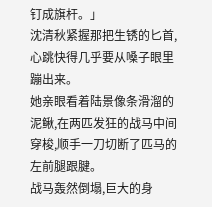钉成旗杆。」
沈清秋紧握那把生锈的匕首,心跳快得几乎要从嗓子眼里蹦出来。
她亲眼看着陆景像条滑溜的泥鳅,在两匹发狂的战马中间穿梭,顺手一刀切断了匹马的左前腿跟腱。
战马轰然倒塌,巨大的身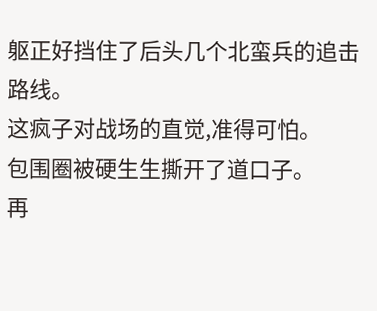躯正好挡住了后头几个北蛮兵的追击路线。
这疯子对战场的直觉,准得可怕。
包围圈被硬生生撕开了道口子。
再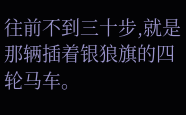往前不到三十步,就是那辆插着银狼旗的四轮马车。